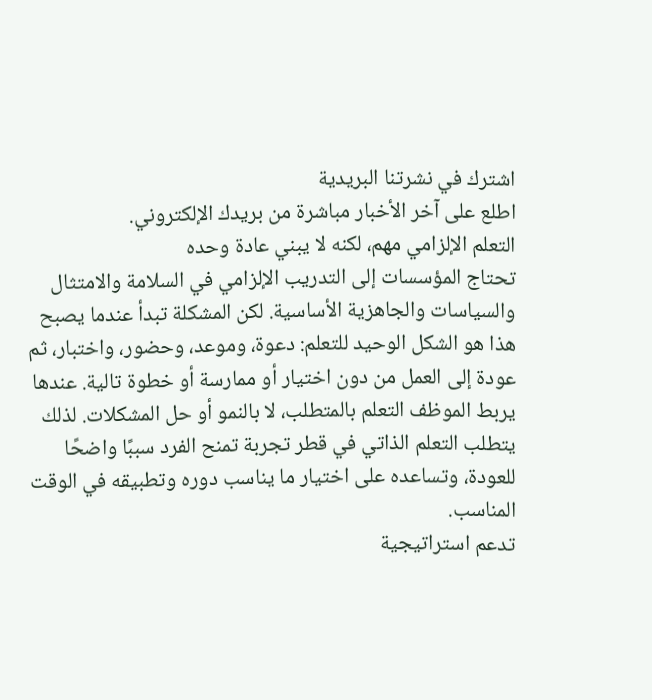اشترك في نشرتنا البريدية
اطلع على آخر الأخبار مباشرة من بريدك الإلكتروني.
التعلم الإلزامي مهم، لكنه لا يبني عادة وحده
تحتاج المؤسسات إلى التدريب الإلزامي في السلامة والامتثال والسياسات والجاهزية الأساسية. لكن المشكلة تبدأ عندما يصبح هذا هو الشكل الوحيد للتعلم: دعوة، وموعد، وحضور، واختبار، ثم عودة إلى العمل من دون اختيار أو ممارسة أو خطوة تالية. عندها يربط الموظف التعلم بالمتطلب، لا بالنمو أو حل المشكلات. لذلك يتطلب التعلم الذاتي في قطر تجربة تمنح الفرد سببًا واضحًا للعودة، وتساعده على اختيار ما يناسب دوره وتطبيقه في الوقت المناسب.
تدعم استراتيجية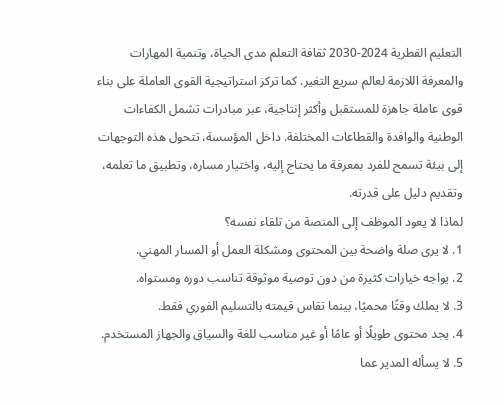التعليم القطرية 2024-2030 ثقافة التعلم مدى الحياة، وتنمية المهارات والمعرفة اللازمة لعالم سريع التغير. كما تركز استراتيجية القوى العاملة على بناء قوى عاملة جاهزة للمستقبل وأكثر إنتاجية، عبر مبادرات تشمل الكفاءات الوطنية والوافدة والقطاعات المختلفة. داخل المؤسسة، تتحول هذه التوجهات إلى بيئة تسمح للفرد بمعرفة ما يحتاج إليه، واختيار مساره، وتطبيق ما تعلمه، وتقديم دليل على قدرته.
لماذا لا يعود الموظف إلى المنصة من تلقاء نفسه؟
1. لا يرى صلة واضحة بين المحتوى ومشكلة العمل أو المسار المهني.
2. يواجه خيارات كثيرة من دون توصية موثوقة تناسب دوره ومستواه.
3. لا يملك وقتًا محميًا، بينما تقاس قيمته بالتسليم الفوري فقط.
4. يجد محتوى طويلًا أو عامًا أو غير مناسب للغة والسياق والجهاز المستخدم.
5. لا يسأله المدير عما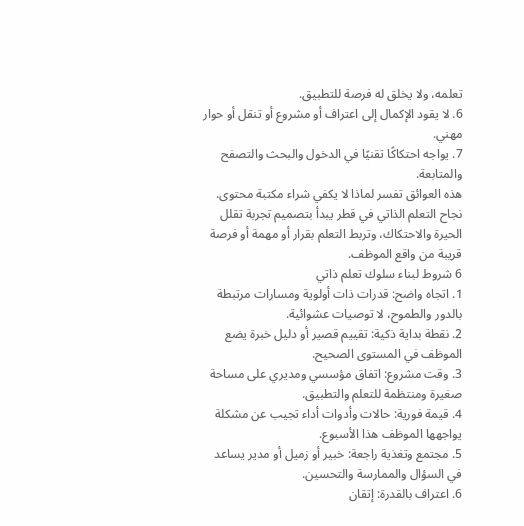تعلمه، ولا يخلق له فرصة للتطبيق.
6. لا يقود الإكمال إلى اعتراف أو مشروع أو تنقل أو حوار مهني.
7. يواجه احتكاكًا تقنيًا في الدخول والبحث والتصفح والمتابعة.
هذه العوائق تفسر لماذا لا يكفي شراء مكتبة محتوى. نجاح التعلم الذاتي في قطر يبدأ بتصميم تجربة تقلل الحيرة والاحتكاك، وتربط التعلم بقرار أو مهمة أو فرصة قريبة من واقع الموظف.
6 شروط لبناء سلوك تعلم ذاتي
1. اتجاه واضح: قدرات ذات أولوية ومسارات مرتبطة بالدور والطموح، لا توصيات عشوائية.
2. نقطة بداية ذكية: تقييم قصير أو دليل خبرة يضع الموظف في المستوى الصحيح.
3. وقت مشروع: اتفاق مؤسسي ومديري على مساحة صغيرة ومنتظمة للتعلم والتطبيق.
4. قيمة فورية: حالات وأدوات أداء تجيب عن مشكلة يواجهها الموظف هذا الأسبوع.
5. مجتمع وتغذية راجعة: خبير أو زميل أو مدير يساعد في السؤال والممارسة والتحسين.
6. اعتراف بالقدرة: إتقان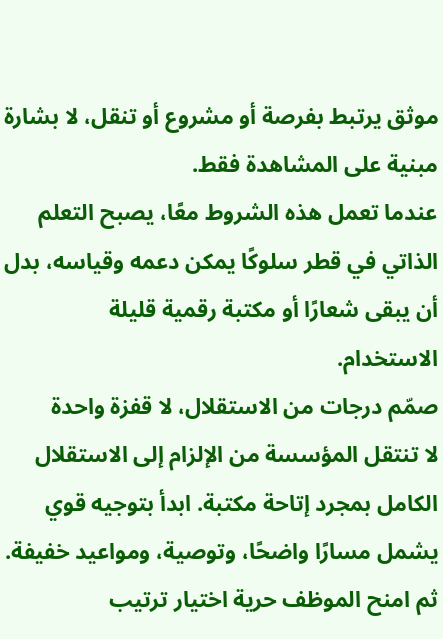موثق يرتبط بفرصة أو مشروع أو تنقل، لا بشارة مبنية على المشاهدة فقط.
عندما تعمل هذه الشروط معًا، يصبح التعلم الذاتي في قطر سلوكًا يمكن دعمه وقياسه، بدل أن يبقى شعارًا أو مكتبة رقمية قليلة الاستخدام.
صمّم درجات من الاستقلال، لا قفزة واحدة
لا تنتقل المؤسسة من الإلزام إلى الاستقلال الكامل بمجرد إتاحة مكتبة. ابدأ بتوجيه قوي يشمل مسارًا واضحًا، وتوصية، ومواعيد خفيفة. ثم امنح الموظف حرية اختيار ترتيب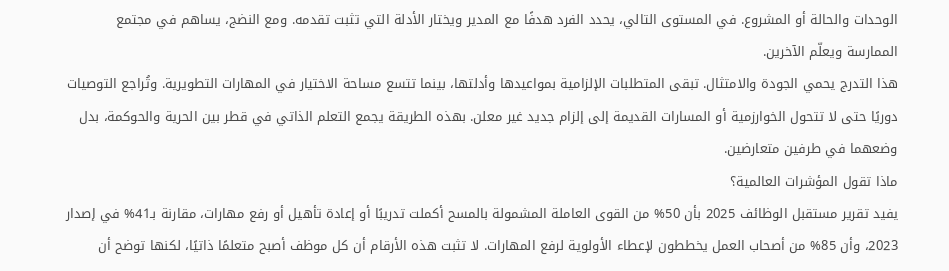الوحدات والحالة أو المشروع. في المستوى التالي، يحدد الفرد هدفًا مع المدير ويختار الأدلة التي تثبت تقدمه. ومع النضج، يساهم في مجتمع الممارسة ويعلّم الآخرين.
هذا التدرج يحمي الجودة والامتثال. تبقى المتطلبات الإلزامية بمواعيدها وأدلتها، بينما تتسع مساحة الاختيار في المهارات التطويرية. وتُراجع التوصيات دوريًا حتى لا تتحول الخوارزمية أو المسارات القديمة إلى إلزام جديد غير معلن. بهذه الطريقة يجمع التعلم الذاتي في قطر بين الحرية والحوكمة، بدل وضعهما في طرفين متعارضين.
ماذا تقول المؤشرات العالمية؟
يفيد تقرير مستقبل الوظائف 2025 بأن 50% من القوى العاملة المشمولة بالمسح أكملت تدريبًا أو إعادة تأهيل أو رفع مهارات، مقارنة بـ41% في إصدار 2023، وأن 85% من أصحاب العمل يخططون لإعطاء الأولوية لرفع المهارات. لا تثبت هذه الأرقام أن كل موظف أصبح متعلمًا ذاتيًا، لكنها توضح أن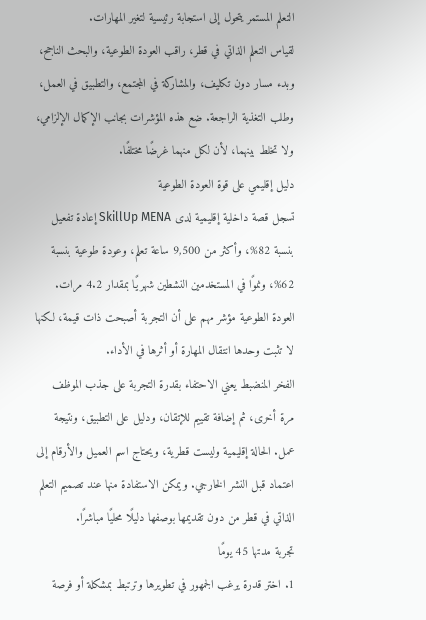التعلم المستمر يتحول إلى استجابة رئيسية لتغير المهارات.
لقياس التعلم الذاتي في قطر، راقب العودة الطوعية، والبحث الناجح، وبدء مسار دون تكليف، والمشاركة في المجتمع، والتطبيق في العمل، وطلب التغذية الراجعة. ضع هذه المؤشرات بجانب الإكمال الإلزامي، ولا تخلط بينهما، لأن لكل منهما غرضًا مختلفًا.
دليل إقليمي على قوة العودة الطوعية
تسجل قصة داخلية إقليمية لدى SkillUp MENA إعادة تفعيل بنسبة 82%، وأكثر من 9,500 ساعة تعلم، وعودة طوعية بنسبة 62%، ونموًا في المستخدمين النشطين شهريًا بمقدار 4.2 مرات. العودة الطوعية مؤشر مهم على أن التجربة أصبحت ذات قيمة، لكنها لا تثبت وحدها انتقال المهارة أو أثرها في الأداء.
الفخر المنضبط يعني الاحتفاء بقدرة التجربة على جذب الموظف مرة أخرى، ثم إضافة تقييم للإتقان، ودليل على التطبيق، ونتيجة عمل. الحالة إقليمية وليست قطرية، ويحتاج اسم العميل والأرقام إلى اعتماد قبل النشر الخارجي. ويمكن الاستفادة منها عند تصميم التعلم الذاتي في قطر من دون تقديمها بوصفها دليلًا محليًا مباشرًا.
تجربة مدتها 45 يومًا
1. اختر قدرة يرغب الجمهور في تطويرها وترتبط بمشكلة أو فرصة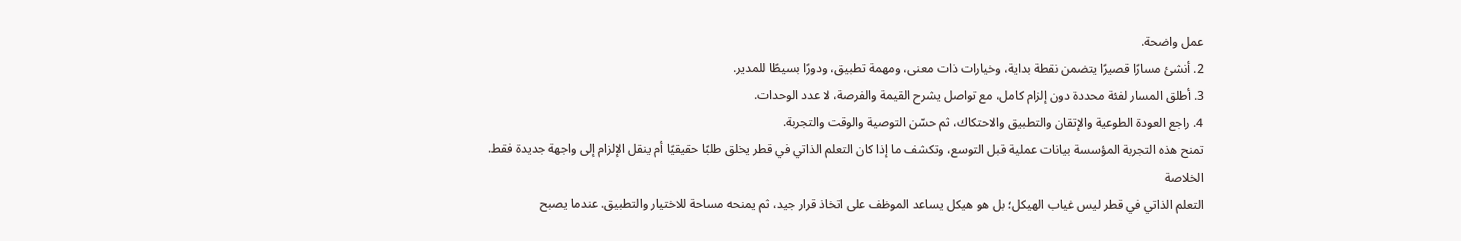عمل واضحة.
2. أنشئ مسارًا قصيرًا يتضمن نقطة بداية، وخيارات ذات معنى، ومهمة تطبيق، ودورًا بسيطًا للمدير.
3. أطلق المسار لفئة محددة دون إلزام كامل، مع تواصل يشرح القيمة والفرصة، لا عدد الوحدات.
4. راجع العودة الطوعية والإتقان والتطبيق والاحتكاك، ثم حسّن التوصية والوقت والتجربة.
تمنح هذه التجربة المؤسسة بيانات عملية قبل التوسع، وتكشف ما إذا كان التعلم الذاتي في قطر يخلق طلبًا حقيقيًا أم ينقل الإلزام إلى واجهة جديدة فقط.
الخلاصة
التعلم الذاتي في قطر ليس غياب الهيكل؛ بل هو هيكل يساعد الموظف على اتخاذ قرار جيد، ثم يمنحه مساحة للاختيار والتطبيق. عندما يصبح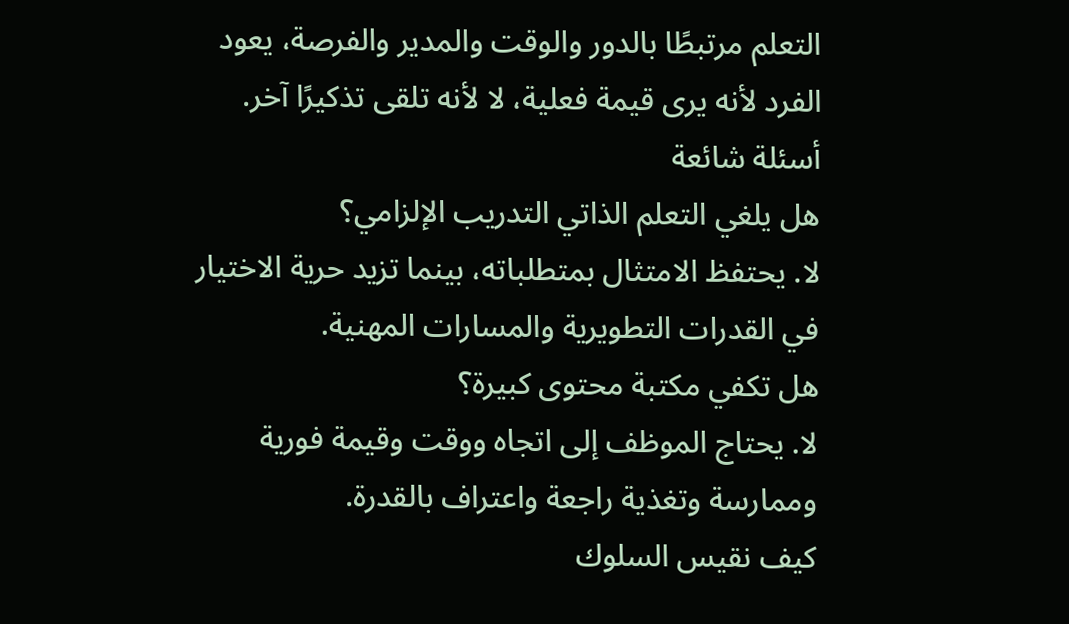التعلم مرتبطًا بالدور والوقت والمدير والفرصة، يعود الفرد لأنه يرى قيمة فعلية، لا لأنه تلقى تذكيرًا آخر.
أسئلة شائعة
هل يلغي التعلم الذاتي التدريب الإلزامي؟
لا. يحتفظ الامتثال بمتطلباته، بينما تزيد حرية الاختيار في القدرات التطويرية والمسارات المهنية.
هل تكفي مكتبة محتوى كبيرة؟
لا. يحتاج الموظف إلى اتجاه ووقت وقيمة فورية وممارسة وتغذية راجعة واعتراف بالقدرة.
كيف نقيس السلوك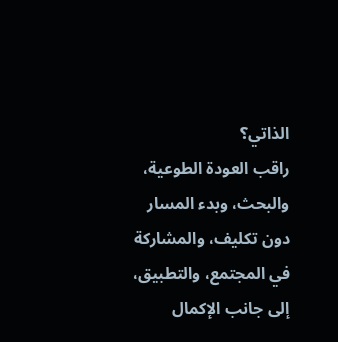الذاتي؟
راقب العودة الطوعية، والبحث، وبدء المسار دون تكليف، والمشاركة في المجتمع، والتطبيق، إلى جانب الإكمال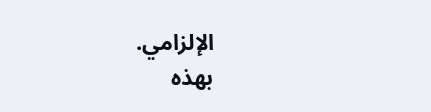الإلزامي.
بهذه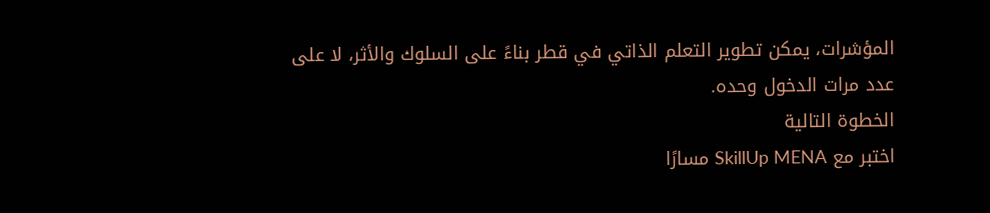المؤشرات، يمكن تطوير التعلم الذاتي في قطر بناءً على السلوك والأثر، لا على عدد مرات الدخول وحده.
الخطوة التالية
اختبر مع SkillUp MENA مسارًا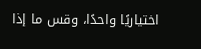اختياريًا واحدًا، وقس ما إذا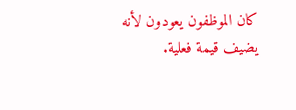كان الموظفون يعودون لأنه يضيف قيمة فعلية.